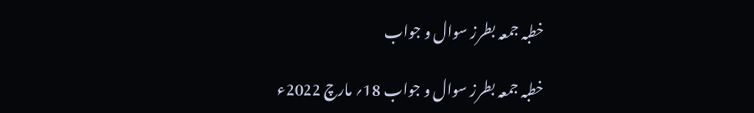خطبہ جمعہ بطرز سوال و جواب

خطبہ جمعہ بطرز سوال و جواب 18؍ مارچ 2022ء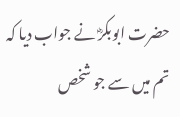حضرت ابوبکرؓ نے جواب دیا کہ تم میں سے جو شخص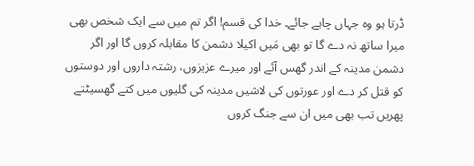ڈرتا ہو وہ جہاں چاہے جائے۔ خدا کی قسم! اگر تم میں سے ایک شخص بھی میرا ساتھ نہ دے گا تو بھی مَیں اکیلا دشمن کا مقابلہ کروں گا اور اگر دشمن مدینہ کے اندر گھس آئے اور میرے عزیزوں، رشتہ داروں اور دوستوں کو قتل کر دے اور عورتوں کی لاشیں مدینہ کی گلیوں میں کتے گھسیٹتے پھریں تب بھی میں ان سے جنگ کروں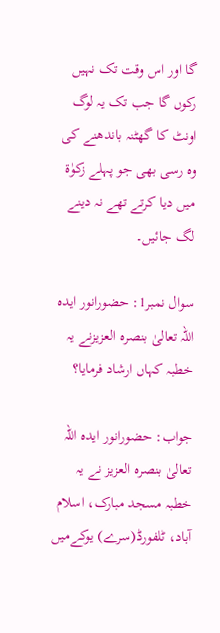گا اور اس وقت تک نہیں رکوں گا جب تک یہ لوگ اونٹ کا گھٹنہ باندھنے کی وہ رسی بھی جو پہلے زکوٰة میں دیا کرتے تھے نہ دینے لگ جائیں۔

سوال نمبر1: حضورانور ایدہ اللہ تعالیٰ بنصرہ العزیزنے یہ خطبہ کہاں ارشاد فرمایا؟

جواب: حضورانور ایدہ اللہ تعالیٰ بنصرہ العزیز نے یہ خطبہ مسجد مبارک، اسلام آباد، ٹلفورڈ(سرے) یوکےمیں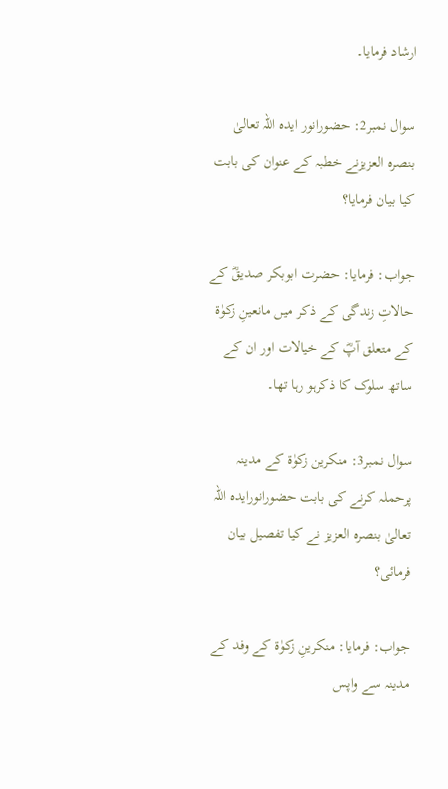ارشاد فرمایا۔

سوال نمبر2: حضورانور ایدہ اللہ تعالیٰ بنصرہ العزیزنے خطبہ کے عنوان کی بابت کیا بیان فرمایا؟

جواب: فرمایا: حضرت ابوبکر صدیقؓ کے حالاتِ زندگی کے ذکر میں مانعینِ زکوٰة کے متعلق آپؓ کے خیالات اور ان کے ساتھ سلوک کا ذکرہو رہا تھا۔

سوال نمبر3: منکرین زکوٰۃ کے مدینہ پرحملہ کرنے کی بابت حضورانورایدہ اللہ تعالیٰ بنصرہ العزیز نے کیا تفصیل بیان فرمائی؟

جواب: فرمایا: منکرینِ زکوٰة کے وفد کے مدینہ سے واپس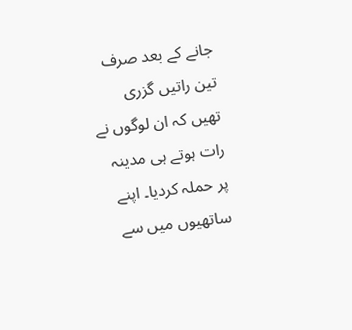جانے کے بعد صرف تین راتیں گزری تھیں کہ ان لوگوں نے رات ہوتے ہی مدینہ پر حملہ کردیا۔ اپنے ساتھیوں میں سے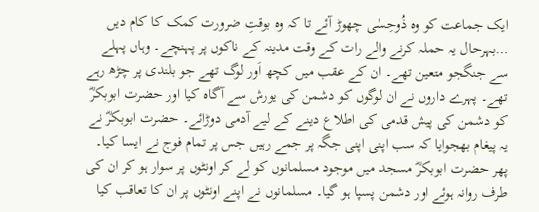ایک جماعت کو وہ ذُوحِسٰی چھوڑ آئے تا کہ وہ بوقتِ ضرورت کمک کا کام دیں …بہرحال یہ حملہ کرنے والے رات کے وقت مدینہ کے ناکوں پر پہنچے۔ وہاں پہلے سے جنگجو متعین تھے۔ ان کے عقب میں کچھ اَور لوگ تھے جو بلندی پر چڑھ رہے تھے۔ پہرے داروں نے ان لوگوں کو دشمن کی یورش سے آگاہ کیا اور حضرت ابوبکرؓ کو دشمن کی پیش قدمی کی اطلاع دینے کے لیے آدمی دوڑائے۔ حضرت ابوبکرؓ نے یہ پیغام بھجوایا کہ سب اپنی اپنی جگہ پر جمے رہیں جس پر تمام فوج نے ایسا کیا۔ پھر حضرت ابوبکرؓ مسجد میں موجود مسلمانوں کو لے کر اونٹوں پر سوار ہو کر ان کی طرف روانہ ہوئے اور دشمن پسپا ہو گیا۔ مسلمانوں نے اپنے اونٹوں پر ان کا تعاقب کیا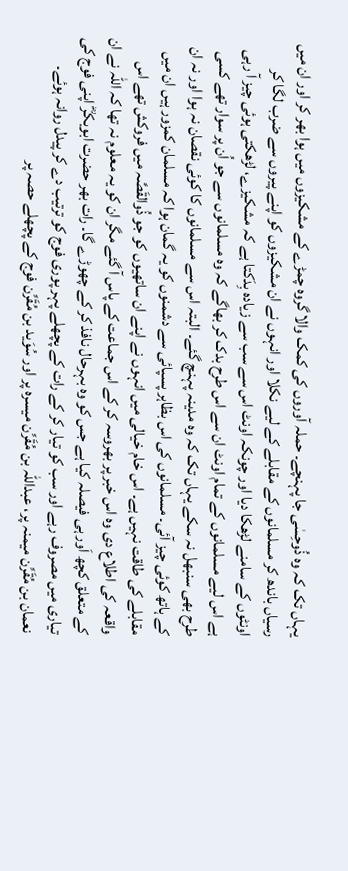یہاں تک کہ وہ ذُوحِسٰی جا پہنچے۔ حملہ آوروں کی کمک والا گروہ چمڑے کے مشکیزوں میں ہوا بھر کر اور ان میں رسیاں باندھ کر مسلمانوں کے مقابلے کے لیے نکلا اور انہوں نے ان مشکیزوں کو اپنے پیروں سے ضرب لگا کر اونٹوں کے سامنے لڑھکا دیا اور چونکہ اونٹ اس سے سب سے زیادہ بِدَکتا ہے کہ مشکیزے، لڑھکتی ہوئی چیز آ رہی ہے اس لیے مسلمانوں کے تمام اونٹ ان سے اس طرح بدک کر بھاگے کہ وہ مسلمانوں سے جو اُن پر سوار تھے کسی طرح بھی سنبھل نہ سکے یہاں تک کہ وہ مدینہ پہنچ گئے۔ البتہ اس سے مسلمانوں کا کوئی نقصان نہ ہوا اور نہ ان کے ہاتھ کوئی چیز آئی۔ مسلمانوں کی اس بظاہر پسپائی سے دشمنوں کو یہ گمان ہوا کہ مسلمان کمزور ہیں ان میں مقابلے کی طاقت نہیں ہے۔ اس خام خیالی میں انہوں نے اپنے ان ساتھیوں کو جو ذُوالقَصَّہ میں فروکش تھے اس واقعہ کی اطلاع دی وہ اس خبر پر بھروسہ کر کے اس جماعت کے پاس آ گئے مگر ان کو یہ معلوم نہ تھا کہ اللہ نے ان کے متعلق کچھ اَور ہی فیصلہ کیا ہے جس کو وہ بہرحال نافذ کر کے چھوڑے گا۔ رات بھر حضرت ابوبکرؓ اپنی فوج کی تیاری میں مصروف رہے اور سب کو تیار کر کے رات کے پچھلے پہر پوری فوج کو ترتیب دے کر پیدل روانہ ہوئے۔ نعمان بن مُقَرِّن میمنہ پر، عبداللہ بن مُقَرِّن میسرہ پر اور سُوَید بن مُقَرِّن فوج کے پچھلے حصہ پر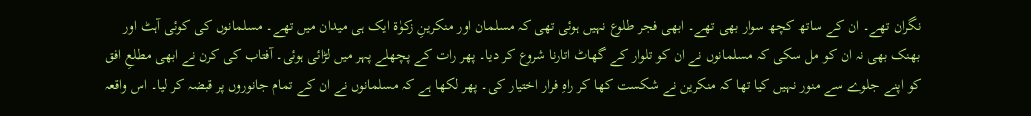نگران تھے۔ ان کے ساتھ کچھ سوار بھی تھے۔ ابھی فجر طلوع نہیں ہوئی تھی کہ مسلمان اور منکرینِ زکوٰة ایک ہی میدان میں تھے۔ مسلمانوں کی کوئی آہٹ اور بھنک بھی نہ ان کو مل سکی کہ مسلمانوں نے ان کو تلوار کے گھاٹ اتارنا شروع کر دیا۔ پھر رات کے پچھلے پہر میں لڑائی ہوئی۔ آفتاب کی کرن نے ابھی مطلعِ افق کو اپنے جلوے سے منور نہیں کیا تھا کہ منکرین نے شکست کھا کر راہِ فرار اختیار کی۔ پھر لکھا ہے کہ مسلمانوں نے ان کے تمام جانوروں پر قبضہ کر لیا۔ اس واقعہ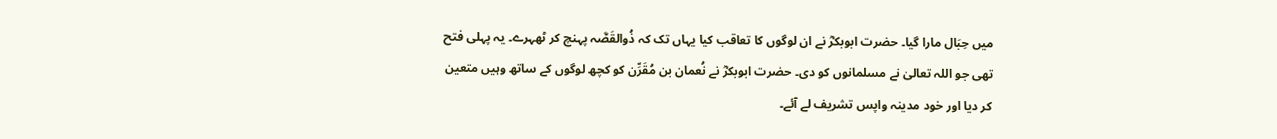میں حِبَال مارا گیا۔ حضرت ابوبکرؓ نے ان لوگوں کا تعاقب کیا یہاں تک کہ ذُوالقَصَّہ پہنچ کر ٹھہرے۔ یہ پہلی فتح تھی جو اللہ تعالیٰ نے مسلمانوں کو دی۔ حضرت ابوبکرؓ نے نُعمان بن مُقَرِّن کو کچھ لوگوں کے ساتھ وہیں متعین کر دیا اور خود مدینہ واپس تشریف لے آئے۔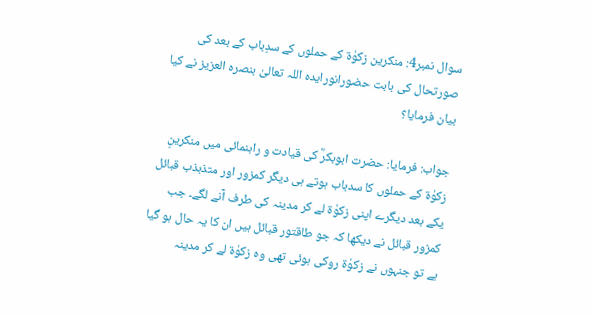سوال نمبر4: منکرین زکوٰۃ کے حملوں کے سدِباب کے بعد کی صورتحال کی بابت حضورانورایدہ اللہ تعالیٰ بنصرہ العزیز نے کیا بیان فرمایا؟

جواب: فرمایا: حضرت ابوبکرؓ کی قیادت و راہنمائی میں منکرینِ زکوٰة کے حملوں کا سدباب ہوتے ہی دیگر کمزور اور متذبذب قبائل یکے بعد دیگرے اپنی زکوٰة لے کر مدینہ کی طرف آنے لگے۔ جب کمزور قبائل نے دیکھا کہ جو طاقتور قبائل ہیں ان کا یہ حال ہو گیا ہے تو جنہوں نے زکوٰة روکی ہوئی تھی وہ زکوٰة لے کر مدینہ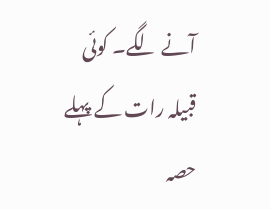آنے لگے۔ کوئی قبیلہ رات کے پہلے حصہ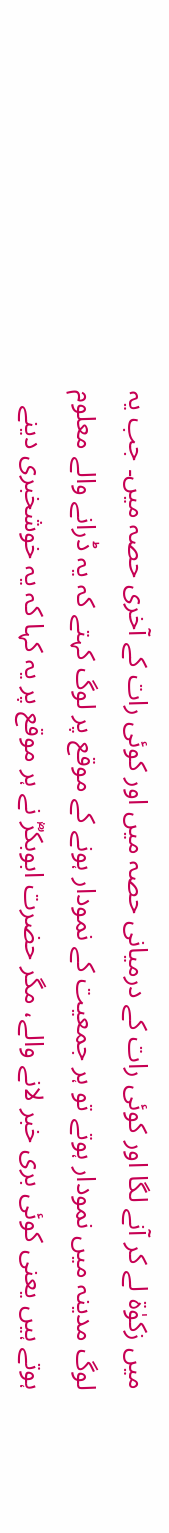میں زکوٰة لے کر آنے لگا اور کوئی رات کے درمیانی حصہ میں اور کوئی رات کے آخری حصہ میں۔ جب یہ لوگ مدینہ میں نمودار ہوتے تو ہر جمعیت کے نمودار ہونے کے موقع پر لوگ کہتے کہ یہ ڈرانے والے معلوم ہوتے ہیں یعنی کوئی بری خبر لانے والے، مگر حضرت ابوبکرؓ نے ہر موقع پر یہ کہا کہ یہ خوشخبری دینے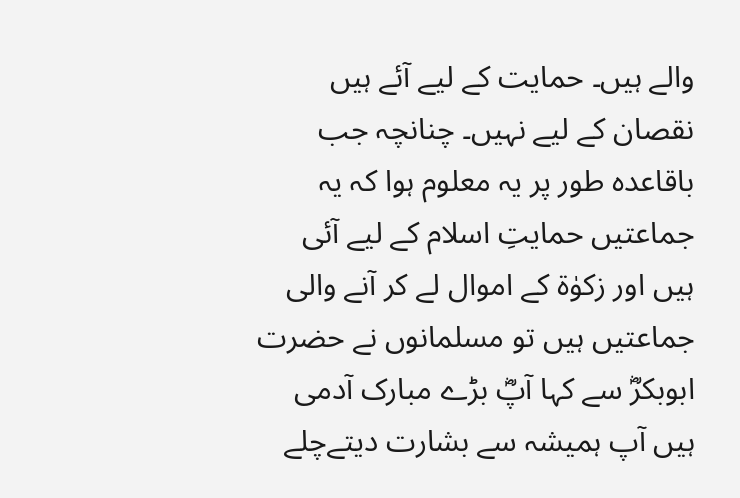والے ہیں۔ حمایت کے لیے آئے ہیں نقصان کے لیے نہیں۔ چنانچہ جب باقاعدہ طور پر یہ معلوم ہوا کہ یہ جماعتیں حمایتِ اسلام کے لیے آئی ہیں اور زکوٰة کے اموال لے کر آنے والی جماعتیں ہیں تو مسلمانوں نے حضرت ابوبکرؓ سے کہا آپؓ بڑے مبارک آدمی ہیں آپ ہمیشہ سے بشارت دیتےچلے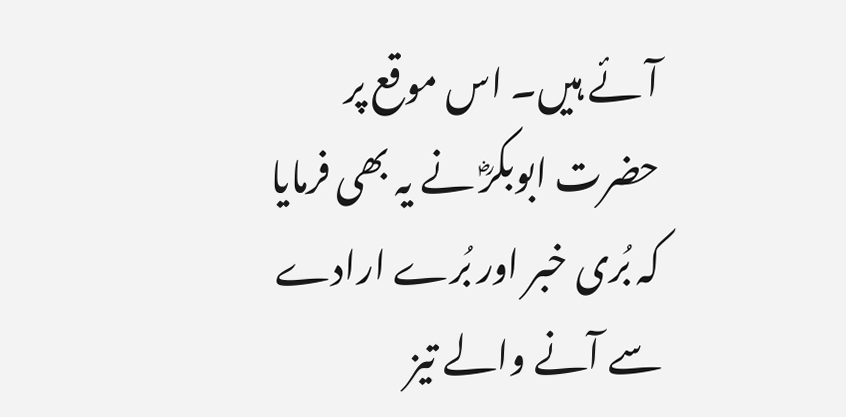آئے ہیں۔ اس موقع پر حضرت ابوبکرؓ نے یہ بھی فرمایا کہ بُری خبر اور بُرے ارادے سے آنے والے تیز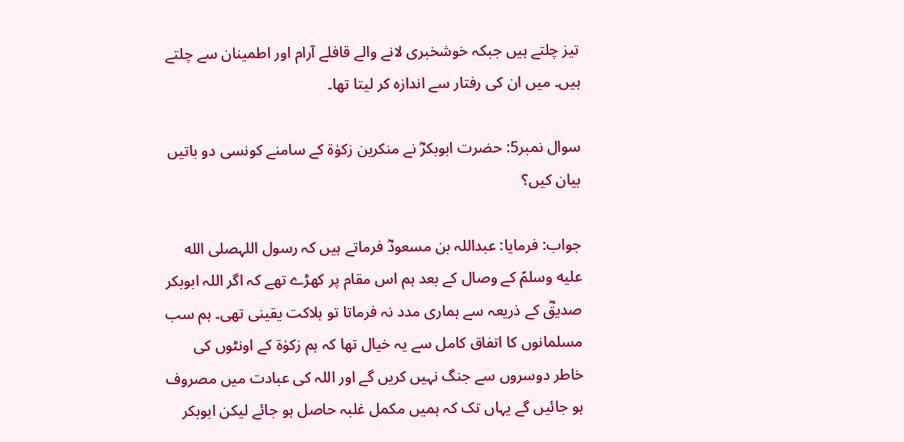تیز چلتے ہیں جبکہ خوشخبری لانے والے قافلے آرام اور اطمینان سے چلتے ہیں۔ میں ان کی رفتار سے اندازہ کر لیتا تھا۔

سوال نمبر5: حضرت ابوبکرؓ نے منکرین زکوٰۃ کے سامنے کونسی دو باتیں بیان کیں؟

جواب: فرمایا: عبداللہ بن مسعودؓ فرماتے ہیں کہ رسول اللہصلى الله عليه وسلمؑ کے وصال کے بعد ہم اس مقام پر کھڑے تھے کہ اگر اللہ ابوبکر صدیقؓ کے ذریعہ سے ہماری مدد نہ فرماتا تو ہلاکت یقینی تھی۔ ہم سب مسلمانوں کا اتفاق کامل سے یہ خیال تھا کہ ہم زکوٰة کے اونٹوں کی خاطر دوسروں سے جنگ نہیں کریں گے اور اللہ کی عبادت میں مصروف ہو جائیں گے یہاں تک کہ ہمیں مکمل غلبہ حاصل ہو جائے لیکن ابوبکر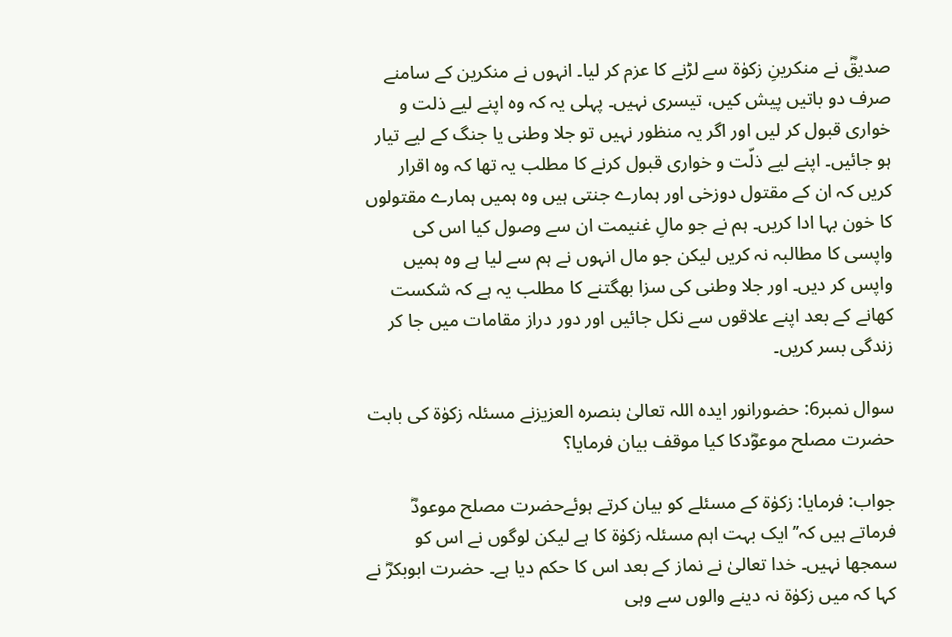صدیقؓ نے منکرینِ زکوٰة سے لڑنے کا عزم کر لیا۔ انہوں نے منکرین کے سامنے صرف دو باتیں پیش کیں، تیسری نہیں۔ پہلی یہ کہ وہ اپنے لیے ذلت و خواری قبول کر لیں اور اگر یہ منظور نہیں تو جلا وطنی یا جنگ کے لیے تیار ہو جائیں۔ اپنے لیے ذلّت و خواری قبول کرنے کا مطلب یہ تھا کہ وہ اقرار کریں کہ ان کے مقتول دوزخی اور ہمارے جنتی ہیں وہ ہمیں ہمارے مقتولوں کا خون بہا ادا کریں۔ ہم نے جو مالِ غنیمت ان سے وصول کیا اس کی واپسی کا مطالبہ نہ کریں لیکن جو مال انہوں نے ہم سے لیا ہے وہ ہمیں واپس کر دیں۔ اور جلا وطنی کی سزا بھگتنے کا مطلب یہ ہے کہ شکست کھانے کے بعد اپنے علاقوں سے نکل جائیں اور دور دراز مقامات میں جا کر زندگی بسر کریں۔

سوال نمبر6: حضورانور ایدہ اللہ تعالیٰ بنصرہ العزیزنے مسئلہ زکوٰۃ کی بابت حضرت مصلح موعوؓدکا کیا موقف بیان فرمایا؟

جواب: فرمایا: زکوٰة کے مسئلے کو بیان کرتے ہوئےحضرت مصلح موعودؓ فرماتے ہیں کہ’’ایک بہت اہم مسئلہ زکوٰة کا ہے لیکن لوگوں نے اس کو سمجھا نہیں۔ خدا تعالیٰ نے نماز کے بعد اس کا حکم دیا ہے۔ حضرت ابوبکرؓ نے کہا کہ میں زکوٰة نہ دینے والوں سے وہی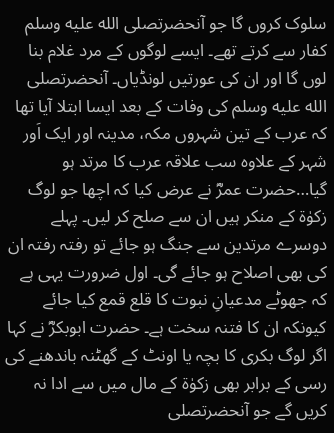سلوک کروں گا جو آنحضرتصلى الله عليه وسلم کفار سے کرتے تھے۔ ایسے لوگوں کے مرد غلام بنا لوں گا اور ان کی عورتیں لونڈیاں۔ آنحضرتصلى الله عليه وسلم کی وفات کے بعد ایسا ابتلا آیا تھا کہ عرب کے تین شہروں مکہ، مدینہ اور ایک اَور شہر کے علاوہ سب علاقہ عرب کا مرتد ہو گیا…حضرت عمرؓ نے عرض کیا کہ اچھا جو لوگ زکوٰة کے منکر ہیں ان سے صلح کر لیں۔ پہلے دوسرے مرتدین سے جنگ ہو جائے تو رفتہ رفتہ ان کی بھی اصلاح ہو جائے گی۔ اول ضرورت یہی ہے کہ جھوٹے مدعیانِ نبوت کا قلع قمع کیا جائے کیونکہ ان کا فتنہ سخت ہے۔ حضرت ابوبکرؓ نے کہا اگر لوگ بکری کا بچہ یا اونٹ کے گھٹنہ باندھنے کی رسی کے برابر بھی زکوٰة کے مال میں سے ادا نہ کریں گے جو آنحضرتصلى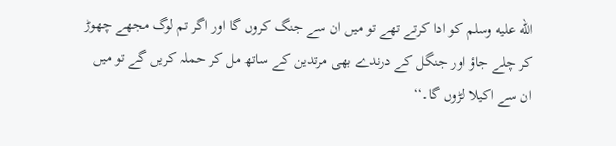الله عليه وسلم کو ادا کرتے تھے تو میں ان سے جنگ کروں گا اور اگر تم لوگ مجھے چھوڑ کر چلے جاؤ اور جنگل کے درندے بھی مرتدین کے ساتھ مل کر حملہ کریں گے تو میں ان سے اکیلا لڑوں گا۔‘‘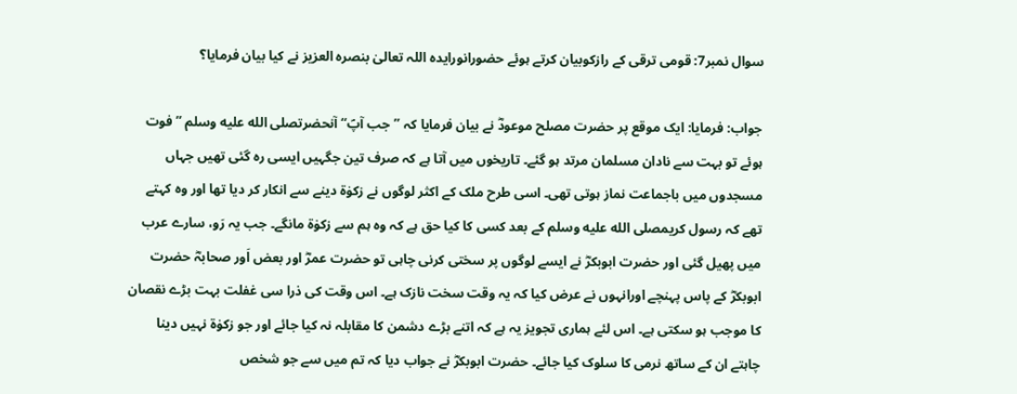سوال نمبر7: قومی ترقی کے رازکوبیان کرتے ہوئے حضورانورایدہ اللہ تعالیٰ بنصرہ العزیز نے کیا بیان فرمایا؟

جواب: فرمایا: ایک موقع پر حضرت مصلح موعودؓ نے بیان فرمایا کہ ’’جب آپؐ‘‘ آنحضرتصلى الله عليه وسلم ’’فوت ہوئے تو بہت سے نادان مسلمان مرتد ہو گئے۔ تاریخوں میں آتا ہے کہ صرف تین جگہیں ایسی رہ گئی تھیں جہاں مسجدوں میں باجماعت نماز ہوتی تھی۔ اسی طرح ملک کے اکثر لوگوں نے زکوٰة دینے سے انکار کر دیا تھا اور وہ کہتے تھے کہ رسول کریمصلى الله عليه وسلم کے بعد کسی کا کیا حق ہے کہ وہ ہم سے زکوٰة مانگے۔ جب یہ رَو، سارے عرب میں پھیل گئی اور حضرت ابوبکرؓ نے ایسے لوگوں پر سختی کرنی چاہی تو حضرت عمرؓ اور بعض اَور صحابہؓ حضرت ابوبکرؓ کے پاس پہنچے اورانہوں نے عرض کیا کہ یہ وقت سخت نازک ہے۔ اس وقت کی ذرا سی غفلت بہت بڑے نقصان کا موجب ہو سکتی ہے۔ اس لئے ہماری تجویز یہ ہے کہ اتنے بڑے دشمن کا مقابلہ نہ کیا جائے اور جو زکوٰة نہیں دینا چاہتے ان کے ساتھ نرمی کا سلوک کیا جائے۔ حضرت ابوبکرؓ نے جواب دیا کہ تم میں سے جو شخص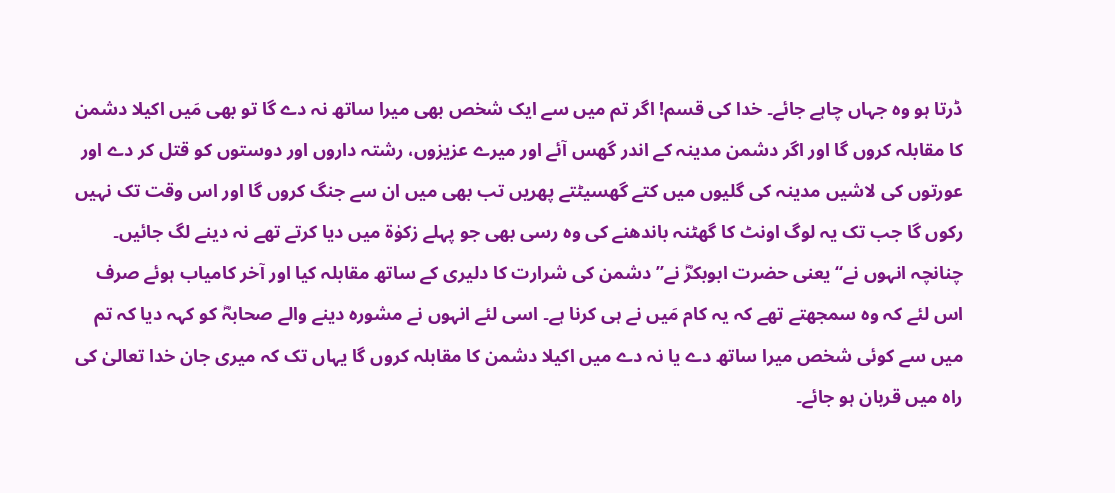ڈرتا ہو وہ جہاں چاہے جائے۔ خدا کی قسم! اگر تم میں سے ایک شخص بھی میرا ساتھ نہ دے گا تو بھی مَیں اکیلا دشمن کا مقابلہ کروں گا اور اگر دشمن مدینہ کے اندر گھس آئے اور میرے عزیزوں، رشتہ داروں اور دوستوں کو قتل کر دے اور عورتوں کی لاشیں مدینہ کی گلیوں میں کتے گھسیٹتے پھریں تب بھی میں ان سے جنگ کروں گا اور اس وقت تک نہیں رکوں گا جب تک یہ لوگ اونٹ کا گھٹنہ باندھنے کی وہ رسی بھی جو پہلے زکوٰة میں دیا کرتے تھے نہ دینے لگ جائیں۔ چنانچہ انہوں نے‘‘ یعنی حضرت ابوبکرؓ نے’’دشمن کی شرارت کا دلیری کے ساتھ مقابلہ کیا اور آخر کامیاب ہوئے صرف اس لئے کہ وہ سمجھتے تھے کہ یہ کام مَیں نے ہی کرنا ہے۔ اسی لئے انہوں نے مشورہ دینے والے صحابہؓ کو کہہ دیا کہ تم میں سے کوئی شخص میرا ساتھ دے یا نہ دے میں اکیلا دشمن کا مقابلہ کروں گا یہاں تک کہ میری جان خدا تعالیٰ کی راہ میں قربان ہو جائے۔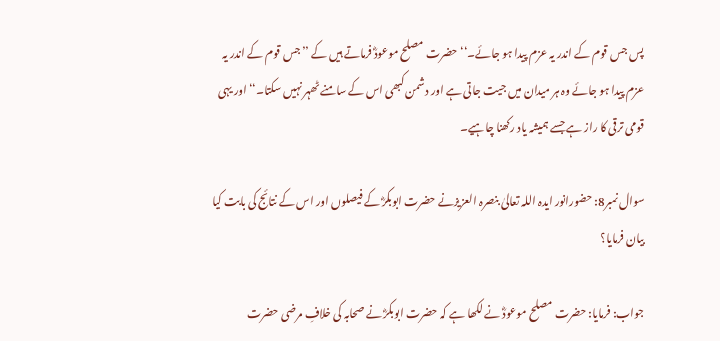پس جس قوم کے اندر یہ عزم پیدا ہو جائے۔‘‘ حضرت مصلح موعودؓ فرماتے ہیں کے ’’جس قوم کے اندر یہ عزم پیدا ہو جائے وہ ہر میدان میں جیت جاتی ہے اور دشمن کبھی اس کے سامنے ٹھہر نہیں سکتا۔‘‘اور یہی قومی ترقی کا راز ہے جسے ہمیشہ یاد رکھنا چاہیے۔

سوال نمبر8: حضورانور ایدہ اللہ تعالیٰ بنصرہ العزیزنے حضرت ابوبکرؓ کے فیصلوں اور اس کے نتائج کی بابت کیا بیان فرمایا؟

جواب: فرمایا: حضرت مصلح موعودؓ نے لکھا ہے کہ حضرت ابوبکرؓ نے صحابہ کی خلافِ مرضی حضرت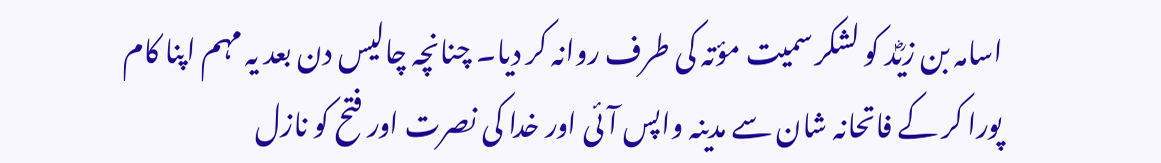اسامہ بن زیؓد کو لشکر سمیت مؤتہ کی طرف روانہ کر دیا۔ چنانچہ چالیس دن بعد یہ مہم اپنا کام پورا کر کے فاتحانہ شان سے مدینہ واپس آئی اور خدا کی نصرت اور فتح کو نازل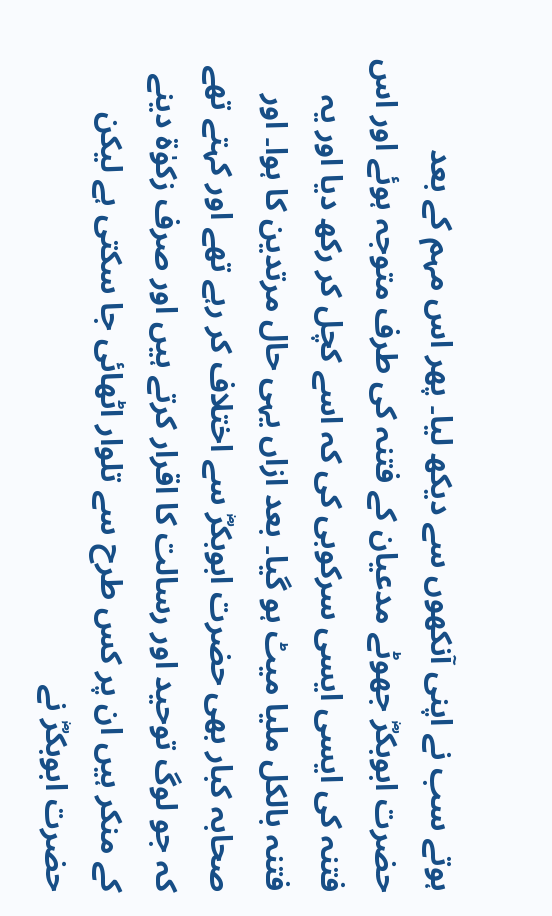ہوتے سب نے اپنی آنکھوں سے دیکھ لیا۔ پھر اس مہم کے بعد حضرت ابوبکرؓ جھوٹے مدعیان کے فتنہ کی طرف متوجہ ہوئے اور اس فتنہ کی ایسی ایسی سرکوبی کی کہ اسے کچل کر رکھ دیا اور یہ فتنہ بالکل ملیا میٹ ہو گیا۔ بعد ازاں یہی حال مرتدین کا ہوا۔ اور صحابہ کبار بھی حضرت ابوبکرؓ سے اختلاف کر رہے تھے اور کہتے تھے کہ جو لوگ توحید اور رسالت کا اقرار کرتے ہیں اور صرف زکوٰة دینے کے منکر ہیں ان پر کس طرح سے تلوار اٹھائی جا سکتی ہے لیکن حضرت ابوبکرؓ نے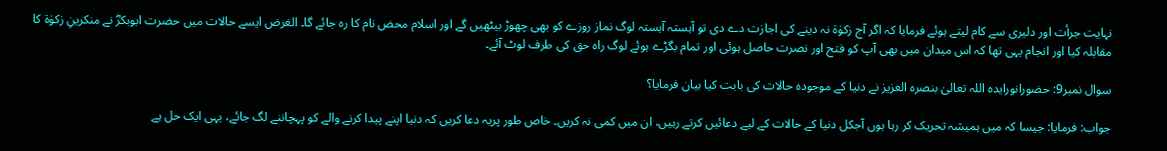نہایت جرأت اور دلیری سے کام لیتے ہوئے فرمایا کہ اگر آج زکوٰة نہ دینے کی اجازت دے دی تو آہستہ آہستہ لوگ نماز روزے کو بھی چھوڑ بیٹھیں گے اور اسلام محض نام کا رہ جائے گا۔ الغرض ایسے حالات میں حضرت ابوبکرؓ نے منکرینِ زکوٰة کا مقابلہ کیا اور انجام یہی تھا کہ اس میدان میں بھی آپ کو فتح اور نصرت حاصل ہوئی اور تمام بگڑے ہوئے لوگ راہ حق کی طرف لوٹ آئے۔

سوال نمبر9: حضورانورایدہ اللہ تعالیٰ بنصرہ العزیز نے دنیا کے موجودہ حالات کی بابت کیا بیان فرمایا؟

جواب: فرمایا: جیسا کہ میں ہمیشہ تحریک کر رہا ہوں آجکل دنیا کے حالات کے لیے دعائیں کرتے رہیں، ان میں کمی نہ کریں۔ خاص طور پریہ دعا کریں کہ دنیا اپنے پیدا کرنے والے کو پہچاننے لگ جائے، یہی ایک حل ہے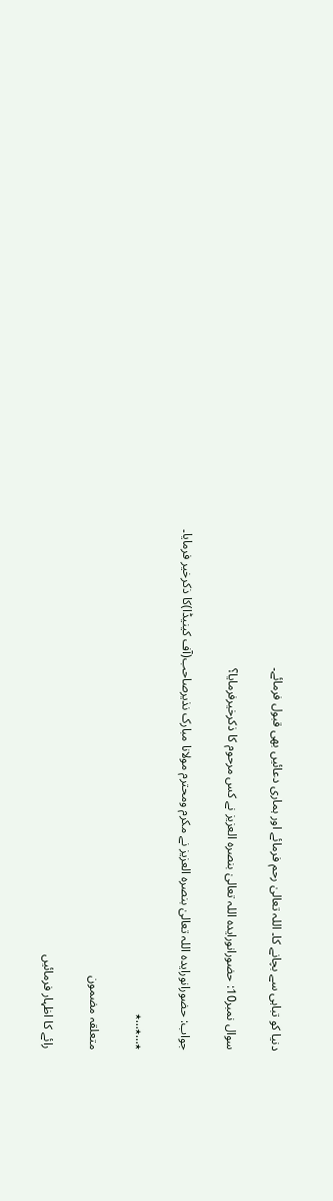دنیا کو تباہی سے بچانے کا۔ اللہ تعالیٰ رحم فرمائے اور ہماری دعائیں بھی قبول فرمائے۔

سوال نمبر10: حضورانورایدہ اللہ تعالیٰ بنصرہ العزیز نے کس مرحوم کا ذکرخیرفرمایا؟

جواب: حضورانورایدہ اللہ تعالیٰ بنصرہ العزیز نے مکرم ومحترم مولانا مبارک نذیرصاحب(آف کینیڈا)کا ذکرخیر فرمایا۔

٭…٭…٭

متعلقہ مضمون

رائے کا اظہار فرمائیں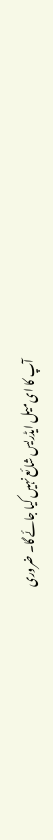آپ کا ای میل ایڈریس شائع نہیں کیا جائے گا۔ ضروری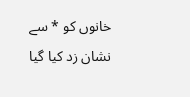خانوں کو * سے نشان زد کیا گیا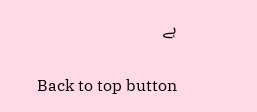ہے

Back to top button